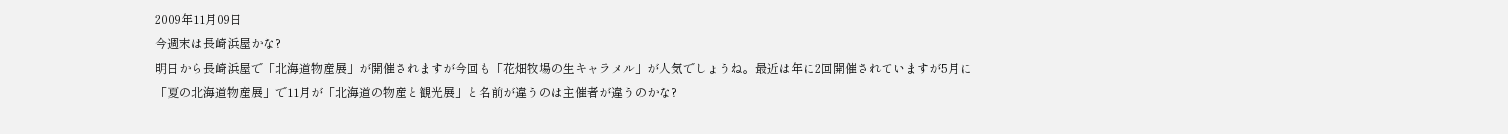2009年11月09日
今週末は長崎浜屋かな?
明日から長崎浜屋で「北海道物産展」が開催されますが今回も「花畑牧場の生キャラメル」が人気でしょうね。最近は年に2回開催されていますが5月に「夏の北海道物産展」で11月が「北海道の物産と観光展」と名前が違うのは主催者が違うのかな?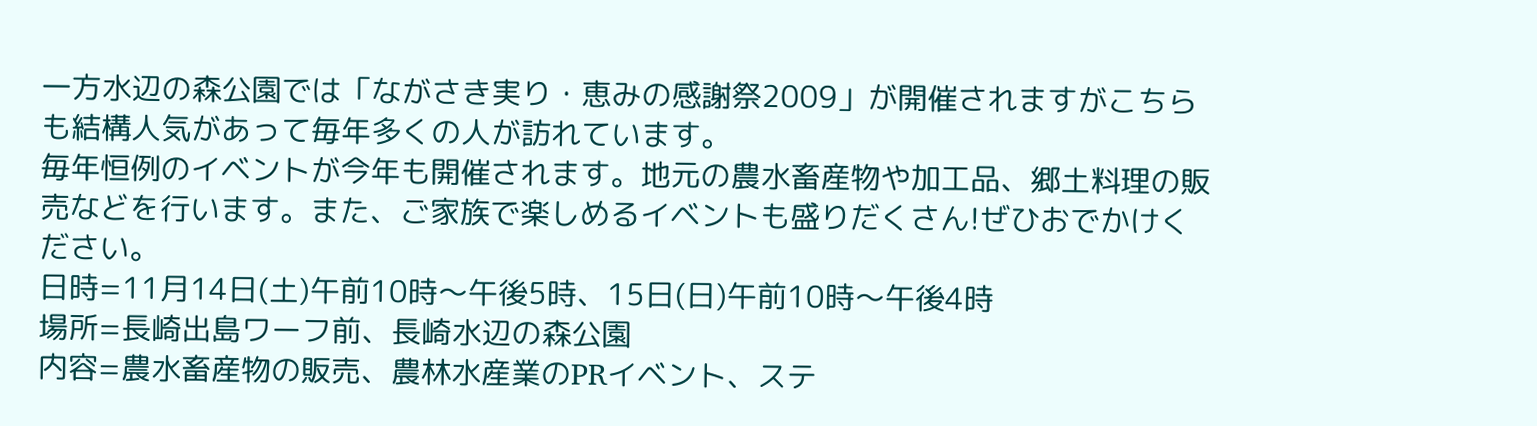一方水辺の森公園では「ながさき実り・恵みの感謝祭2009」が開催されますがこちらも結構人気があって毎年多くの人が訪れています。
毎年恒例のイベントが今年も開催されます。地元の農水畜産物や加工品、郷土料理の販売などを行います。また、ご家族で楽しめるイベントも盛りだくさん!ぜひおでかけください。
日時=11月14日(土)午前10時〜午後5時、15日(日)午前10時〜午後4時
場所=長崎出島ワーフ前、長崎水辺の森公園
内容=農水畜産物の販売、農林水産業のPRイベント、ステ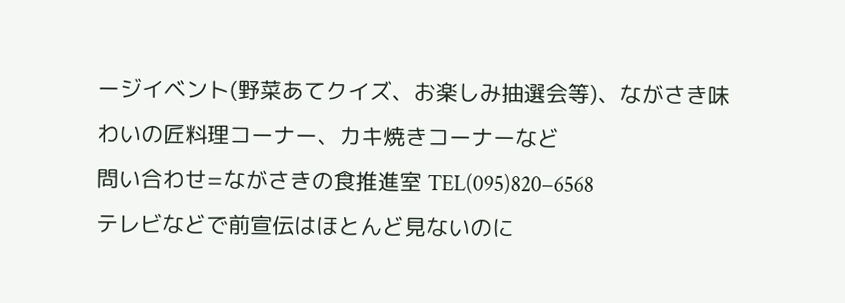ージイベント(野菜あてクイズ、お楽しみ抽選会等)、ながさき味わいの匠料理コーナー、カキ焼きコーナーなど
問い合わせ=ながさきの食推進室 TEL(095)820−6568
テレビなどで前宣伝はほとんど見ないのに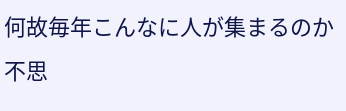何故毎年こんなに人が集まるのか不思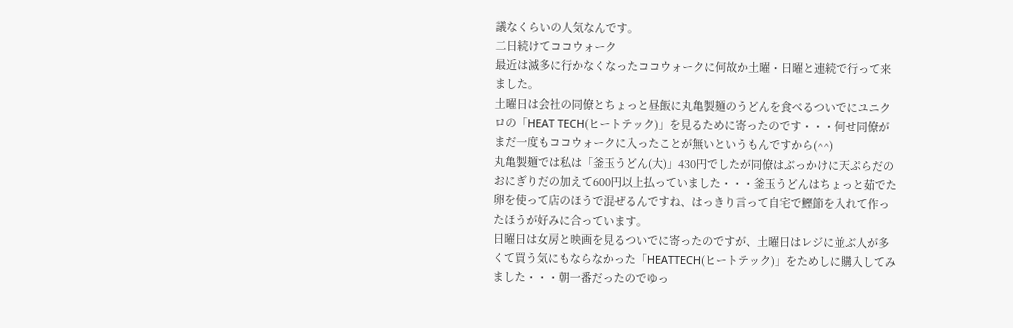議なくらいの人気なんです。
二日続けてココウォーク
最近は滅多に行かなくなったココウォークに何故か土曜・日曜と連続で行って来ました。
土曜日は会社の同僚とちょっと昼飯に丸亀製麺のうどんを食べるついでにユニクロの「HEAT TECH(ヒートテック)」を見るために寄ったのです・・・何せ同僚がまだ一度もココウォークに入ったことが無いというもんですから(^^)
丸亀製麺では私は「釜玉うどん(大)」430円でしたが同僚はぶっかけに天ぷらだのおにぎりだの加えて600円以上払っていました・・・釜玉うどんはちょっと茹でた卵を使って店のほうで混ぜるんですね、はっきり言って自宅で鰹節を入れて作ったほうが好みに合っています。
日曜日は女房と映画を見るついでに寄ったのですが、土曜日はレジに並ぶ人が多くて買う気にもならなかった「HEATTECH(ヒートテック)」をためしに購入してみました・・・朝一番だったのでゆっ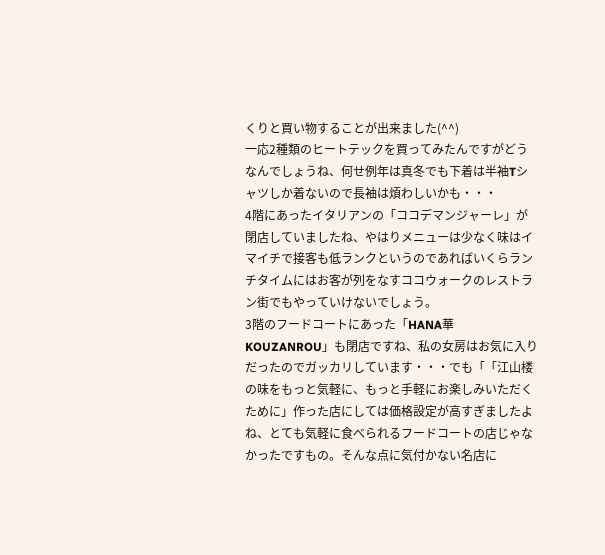くりと買い物することが出来ました(^^)
一応2種類のヒートテックを買ってみたんですがどうなんでしょうね、何せ例年は真冬でも下着は半袖Tシャツしか着ないので長袖は煩わしいかも・・・
4階にあったイタリアンの「ココデマンジャーレ」が閉店していましたね、やはりメニューは少なく味はイマイチで接客も低ランクというのであればいくらランチタイムにはお客が列をなすココウォークのレストラン街でもやっていけないでしょう。
3階のフードコートにあった「HANA華KOUZANROU」も閉店ですね、私の女房はお気に入りだったのでガッカリしています・・・でも「「江山楼の味をもっと気軽に、もっと手軽にお楽しみいただくために」作った店にしては価格設定が高すぎましたよね、とても気軽に食べられるフードコートの店じゃなかったですもの。そんな点に気付かない名店に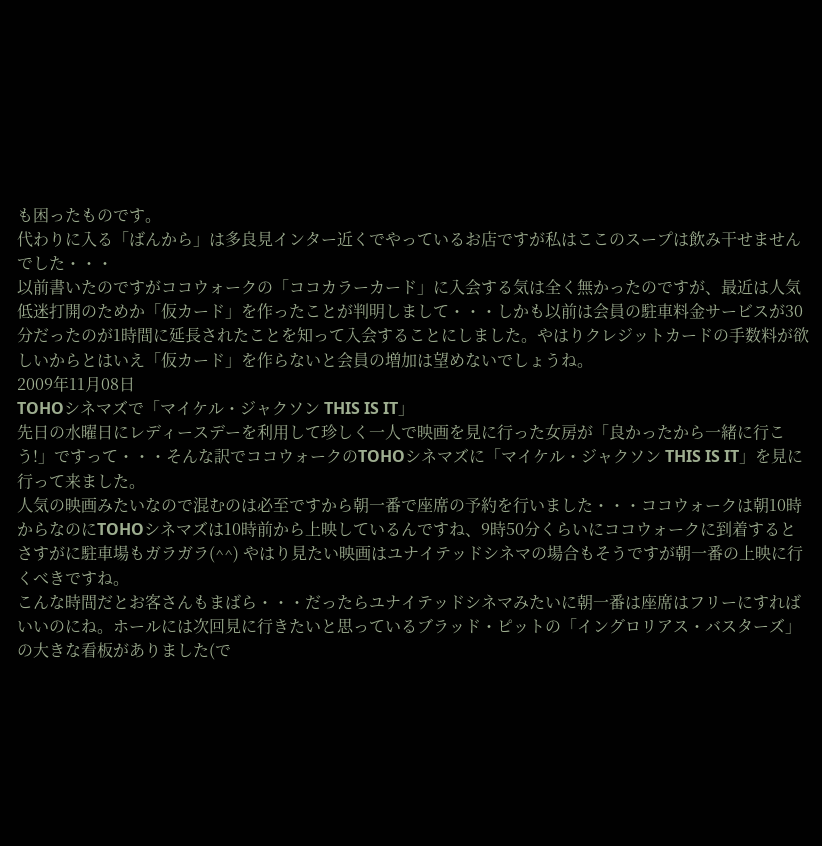も困ったものです。
代わりに入る「ばんから」は多良見インター近くでやっているお店ですが私はここのスープは飲み干せませんでした・・・
以前書いたのですがココウォークの「ココカラーカード」に入会する気は全く無かったのですが、最近は人気低迷打開のためか「仮カード」を作ったことが判明しまして・・・しかも以前は会員の駐車料金サービスが30分だったのが1時間に延長されたことを知って入会することにしました。やはりクレジットカードの手数料が欲しいからとはいえ「仮カード」を作らないと会員の増加は望めないでしょうね。
2009年11月08日
TOHOシネマズで「マイケル・ジャクソン THIS IS IT」
先日の水曜日にレディースデーを利用して珍しく一人で映画を見に行った女房が「良かったから一緒に行こう!」ですって・・・そんな訳でココウォークのTOHOシネマズに「マイケル・ジャクソン THIS IS IT」を見に行って来ました。
人気の映画みたいなので混むのは必至ですから朝一番で座席の予約を行いました・・・ココウォークは朝10時からなのにTOHOシネマズは10時前から上映しているんですね、9時50分くらいにココウォークに到着するとさすがに駐車場もガラガラ(^^) やはり見たい映画はユナイテッドシネマの場合もそうですが朝一番の上映に行くべきですね。
こんな時間だとお客さんもまばら・・・だったらユナイテッドシネマみたいに朝一番は座席はフリーにすればいいのにね。ホールには次回見に行きたいと思っているブラッド・ピットの「イングロリアス・バスターズ」の大きな看板がありました(で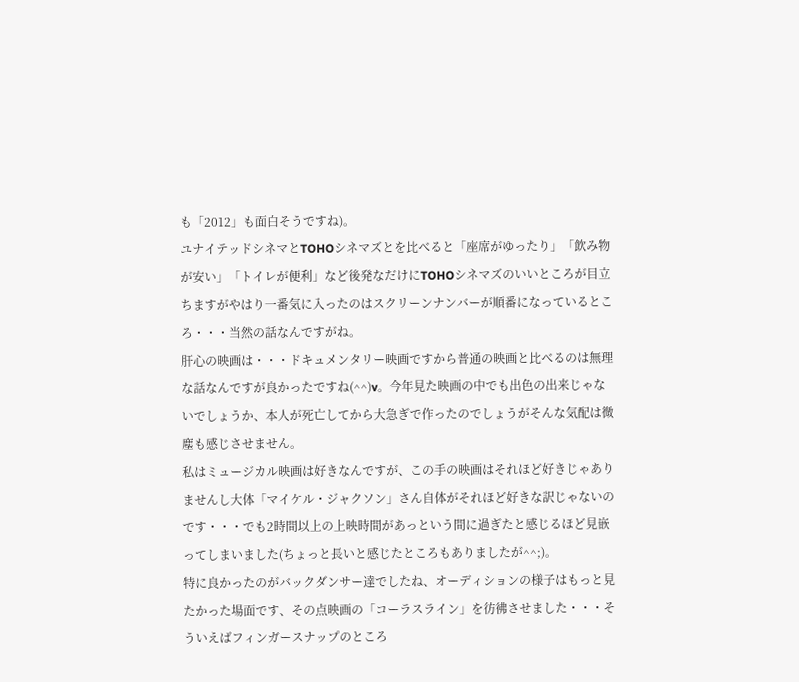も「2012」も面白そうですね)。
ユナイテッドシネマとTOHOシネマズとを比べると「座席がゆったり」「飲み物が安い」「トイレが便利」など後発なだけにTOHOシネマズのいいところが目立ちますがやはり一番気に入ったのはスクリーンナンバーが順番になっているところ・・・当然の話なんですがね。
肝心の映画は・・・ドキュメンタリー映画ですから普通の映画と比べるのは無理な話なんですが良かったですね(^^)v。今年見た映画の中でも出色の出来じゃないでしょうか、本人が死亡してから大急ぎで作ったのでしょうがそんな気配は微塵も感じさせません。
私はミュージカル映画は好きなんですが、この手の映画はそれほど好きじゃありませんし大体「マイケル・ジャクソン」さん自体がそれほど好きな訳じゃないのです・・・でも2時間以上の上映時間があっという間に過ぎたと感じるほど見嵌ってしまいました(ちょっと長いと感じたところもありましたが^^;)。
特に良かったのがバックダンサー達でしたね、オーディションの様子はもっと見たかった場面です、その点映画の「コーラスライン」を彷彿させました・・・そういえばフィンガースナップのところ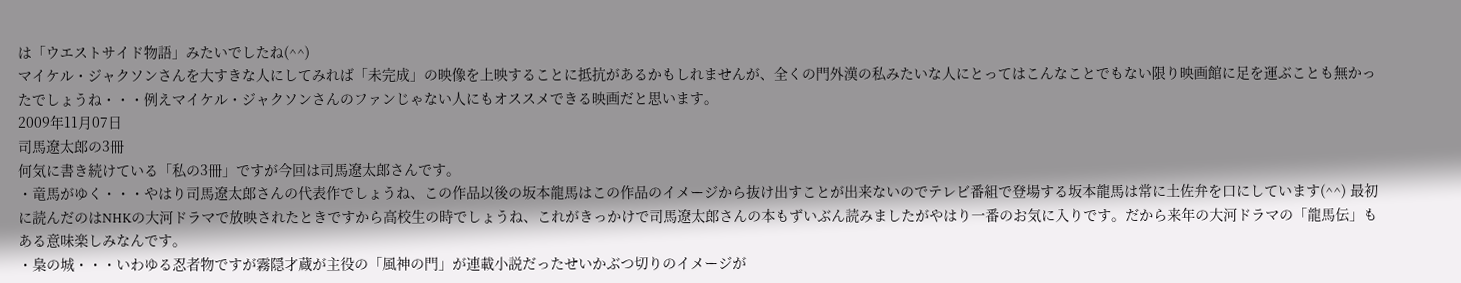は「ウエストサイド物語」みたいでしたね(^^)
マイケル・ジャクソンさんを大すきな人にしてみれば「未完成」の映像を上映することに抵抗があるかもしれませんが、全くの門外漢の私みたいな人にとってはこんなことでもない限り映画館に足を運ぶことも無かったでしょうね・・・例えマイケル・ジャクソンさんのファンじゃない人にもオススメできる映画だと思います。
2009年11月07日
司馬遼太郎の3冊
何気に書き続けている「私の3冊」ですが今回は司馬遼太郎さんです。
・竜馬がゆく・・・やはり司馬遼太郎さんの代表作でしょうね、この作品以後の坂本龍馬はこの作品のイメージから抜け出すことが出来ないのでテレビ番組で登場する坂本龍馬は常に土佐弁を口にしています(^^) 最初に読んだのはNHKの大河ドラマで放映されたときですから高校生の時でしょうね、これがきっかけで司馬遼太郎さんの本もずいぶん読みましたがやはり一番のお気に入りです。だから来年の大河ドラマの「龍馬伝」もある意味楽しみなんです。
・梟の城・・・いわゆる忍者物ですが霧隠才蔵が主役の「風神の門」が連載小説だったせいかぶつ切りのイメージが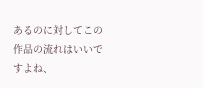あるのに対してこの作品の流れはいいですよね、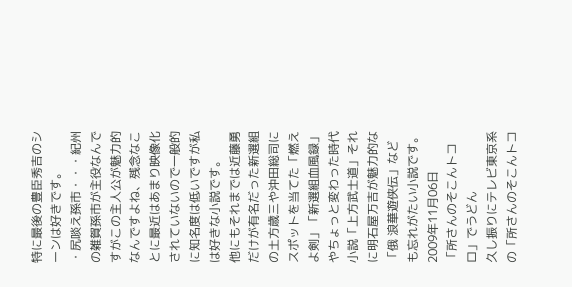特に最後の豊臣秀吉のシーンは好きです。
・尻啖え孫市・・・紀州の雑賀孫市が主役なんですがこの主人公が魅力的なんですよね、残念なことに最近はあまり映像化されていないので一般的に知名度は低いですが私は好きな小説です。
他にもそれまでは近藤勇だけが有名だった新選組の土方歳三や沖田総司にスポットを当てた「燃えよ剣」「新選組血風録」やちょっと変わった時代小説「上方武士道」それに明石屋万吉が魅力的な「俄 浪華遊侠伝」なども忘れがたい小説です。
2009年11月06日
「所さんのそこんトコロ」でうどん
久し振りにテレビ東京系の「所さんのそこんトコ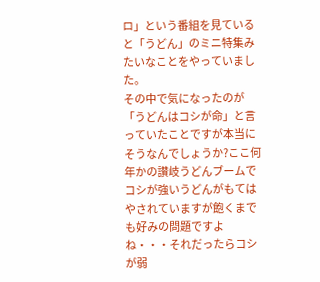ロ」という番組を見ていると「うどん」のミニ特集みたいなことをやっていました。
その中で気になったのが「うどんはコシが命」と言っていたことですが本当にそうなんでしょうか?ここ何年かの讃岐うどんブームでコシが強いうどんがもてはやされていますが飽くまでも好みの問題ですよね・・・それだったらコシが弱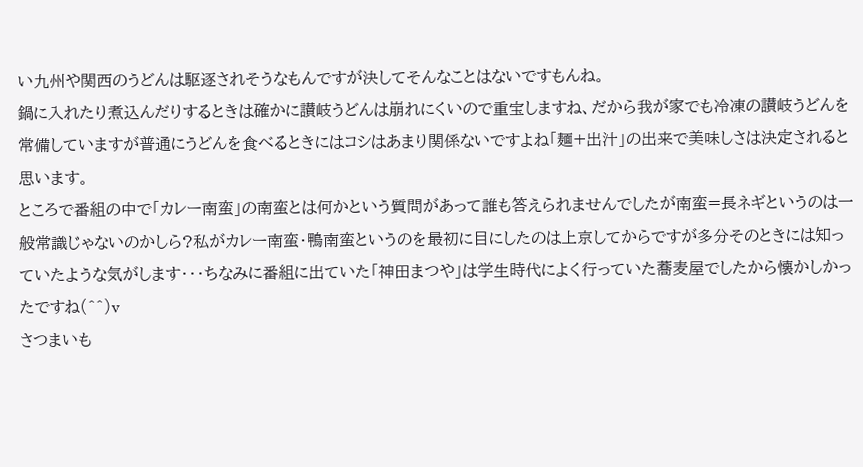い九州や関西のうどんは駆逐されそうなもんですが決してそんなことはないですもんね。
鍋に入れたり煮込んだりするときは確かに讃岐うどんは崩れにくいので重宝しますね、だから我が家でも冷凍の讃岐うどんを常備していますが普通にうどんを食べるときにはコシはあまり関係ないですよね「麺+出汁」の出来で美味しさは決定されると思います。
ところで番組の中で「カレー南蛮」の南蛮とは何かという質問があって誰も答えられませんでしたが南蛮=長ネギというのは一般常識じゃないのかしら?私がカレー南蛮・鴨南蛮というのを最初に目にしたのは上京してからですが多分そのときには知っていたような気がします・・・ちなみに番組に出ていた「神田まつや」は学生時代によく行っていた蕎麦屋でしたから懐かしかったですね(^^)v
さつまいも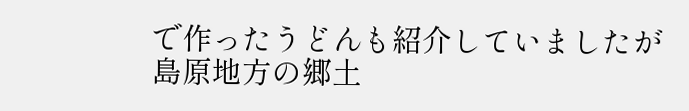で作ったうどんも紹介していましたが島原地方の郷土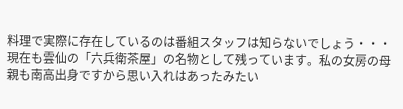料理で実際に存在しているのは番組スタッフは知らないでしょう・・・現在も雲仙の「六兵衛茶屋」の名物として残っています。私の女房の母親も南高出身ですから思い入れはあったみたい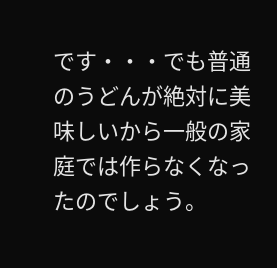です・・・でも普通のうどんが絶対に美味しいから一般の家庭では作らなくなったのでしょう。